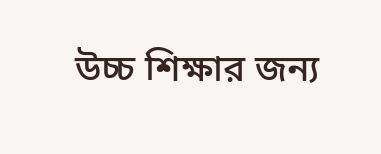উচ্চ শিক্ষার জন্য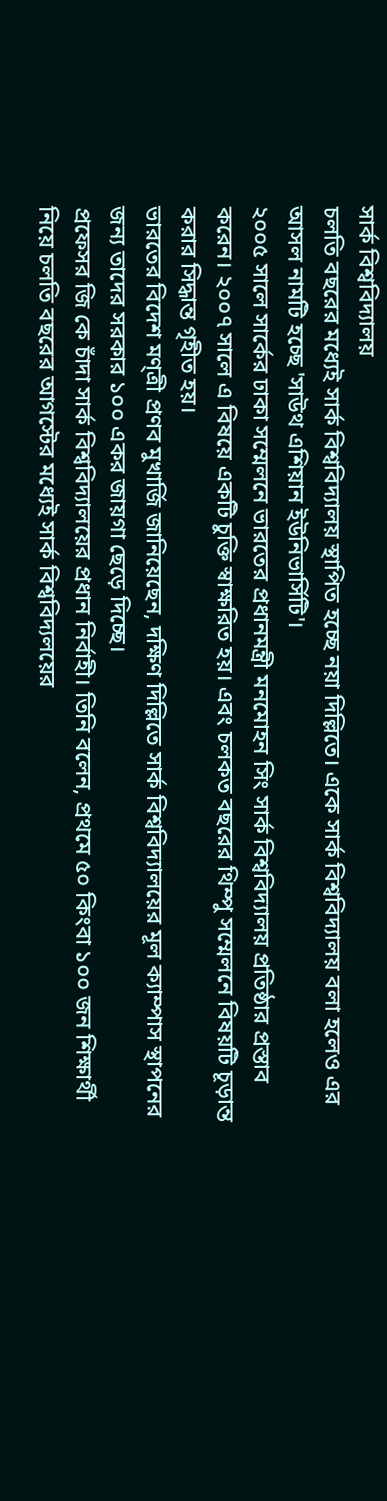সার্ক বিশ্ববিদ্যালয়
চলতি বছরের মধ্যেই সার্ক বিশ্ববিদ্যালয় স্থাপিত হচ্ছে নয়া দিল্লিতে। একে সার্ক বিশ্ববিদ্যালয় বলা হলেও এর আসল নামটি হচ্ছে 'সাউথ এশিয়ান ইউনিভার্সিটি'।
২০০৫ সালে সার্কের ঢাকা সম্মেলনে ভারতের প্রধানমন্ত্রী মনমোহন সিং সার্ক বিশ্ববিদ্যালয় প্রতিষ্ঠার প্রস্তাব করেন। ২০০৭ সালে এ বিষয়ে একটি চুক্তি স্বাক্ষরিত হয়। এবং চলকত বছরের থিম্পু সম্মেলনে বিষয়টি চূড়ান্ত করার সিদ্ধান্ত গৃহীত হয়।
ভারতের বিদেশ মণ্ত্রী প্রণব মুখার্জি জানিয়েছেন, দক্ষিণ দিল্লিতে সার্ক বিশ্ববিদ্যালয়ের মূল ক্যাম্পাস স্থাপনের জন্য তাদের সরকার ১০০ একর জায়গা ছেড়ে দিচ্ছে।
প্রফেসর জি কে চাঁদা সার্ক বিশ্ববিদ্যালয়ের প্রধান নির্বাহী। তিনি বলেন, প্রথমে ৫০ কিংবা ১০০ জন শিক্ষার্থী নিয়ে চলতি বছরের আগস্টের মধ্যেই সার্ক বিশ্ববিদ্যলয়ের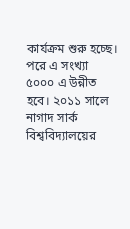কার্যক্রম শুরু হচ্ছে। পরে এ সংখ্যা ৫০০০ এ উন্নীত হবে। ২০১১ সালে নাগাদ সার্ক বিশ্ববিদ্যালয়ের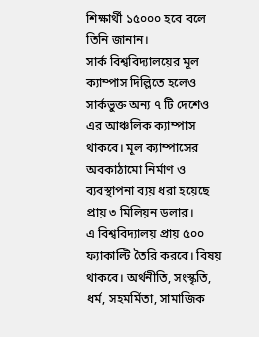শিক্ষার্থী ১৫০০০ হবে বলে তিনি জানান।
সার্ক বিশ্ববিদ্যালয়ের মূল ক্যাম্পাস দিল্লিতে হলেও সার্কভুক্ত অন্য ৭ টি দেশেও এর আঞ্চলিক ক্যাম্পাস থাকবে। মূল ক্যাম্পাসের অবকাঠামো নির্মাণ ও ব্যবস্থাপনা ব্যয় ধরা হয়েছে প্রায় ৩ মিলিয়ন ডলার।
এ বিশ্ববিদ্যালয় প্রায় ৫০০ ফ্যাকাল্টি তৈরি করবে। বিষয় থাকবে। অর্থনীতি, সংস্কৃতি, ধর্ম, সহমর্মিতা, সামাজিক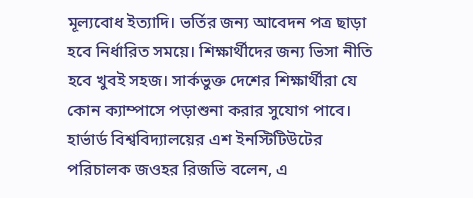মূল্যবোধ ইত্যাদি। ভর্তির জন্য আবেদন পত্র ছাড়া হবে নির্ধারিত সময়ে। শিক্ষার্থীদের জন্য ভিসা নীতি হবে খুবই সহজ। সার্কভুক্ত দেশের শিক্ষার্থীরা যে কোন ক্যাম্পাসে পড়াশুনা করার সুযোগ পাবে।
হার্ভার্ড বিশ্ববিদ্যালয়ের এশ ইনস্টিটিউটের পরিচালক জওহর রিজভি বলেন, এ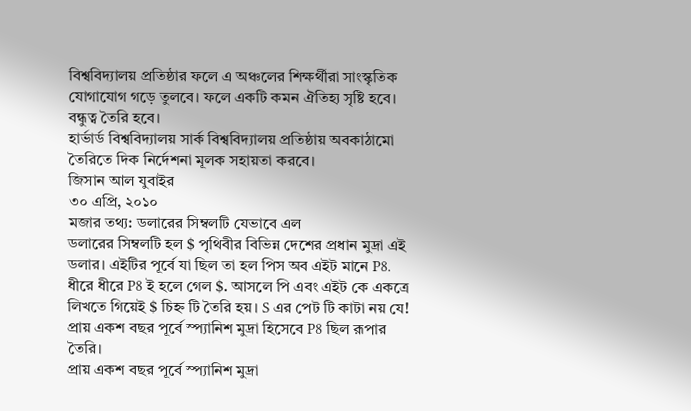বিশ্ববিদ্যালয় প্রতিষ্ঠার ফলে এ অঞ্চলের শিক্ষর্থীরা সাংস্কৃতিক যোগাযোগ গড়ে তুলবে। ফলে একটি কমন ঐতিহ্য সৃষ্টি হবে। বন্ধুত্ব তৈরি হবে।
হার্ভার্ড বিশ্ববিদ্যালয় সার্ক বিশ্ববিদ্যালয় প্রতিষ্ঠায় অবকাঠামো তৈরিতে দিক নির্দেশনা মূলক সহায়তা করবে।
জিসান আল যুবাইর
৩০ এপ্রি, ২০১০
মজার তথ্য: ডলারের সিম্বলটি যেভাবে এল
ডলারের সিম্বলটি হল $ পৃথিবীর বিভিন্ন দেশের প্রধান মুদ্রা এই ডলার। এইটির পূর্বে যা ছিল তা হল পিস অব এইট মানে P8. ধীরে ধীরে P8 ই হলে গেল $. আসলে পি এবং এইট কে একত্রে লিখতে গিয়েই $ চিহ্ন টি তৈরি হয়। S এর পেট টি কাটা নয় যে!
প্রায় একশ বছর পূর্বে স্প্যানিশ মুদ্রা হিসেবে P8 ছিল রূপার তৈরি।
প্রায় একশ বছর পূর্বে স্প্যানিশ মুদ্রা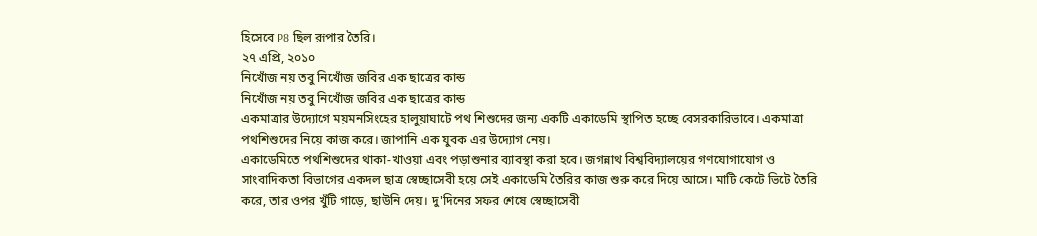হিসেবে P8 ছিল রূপার তৈরি।
২৭ এপ্রি, ২০১০
নিখোঁজ নয় তবু নিখোঁজ জবির এক ছাত্রের কান্ড
নিখোঁজ নয় তবু নিখোঁজ জবির এক ছাত্রের কান্ড
একমাত্রার উদ্যোগে ময়মনসিংহের হালুয়াঘাটে পথ শিশুদের জন্য একটি একাডেমি স্থাপিত হচ্ছে বেসরকারিভাবে। একমাত্রা পথশিশুদের নিয়ে কাজ করে। জাপানি এক যুবক এর উদ্যোগ নেয়।
একাডেমিতে পথশিশুদের থাকা-খাওয়া এবং পড়াশুনার ব্যাবস্থা করা হবে। জগন্নাথ বিশ্ববিদ্যালয়ের গণযোগাযোগ ও সাংবাদিকতা বিভাগের একদল ছাত্র স্বেচ্ছাসেবী হয়ে সেই একাডেমি তৈরির কাজ শুরু করে দিয়ে আসে। মাটি কেটে ভিটে তৈরি করে, তার ওপর খুঁটি গাড়ে, ছাউনি দেয়। দু'দিনের সফর শেষে স্বেচ্ছাসেবী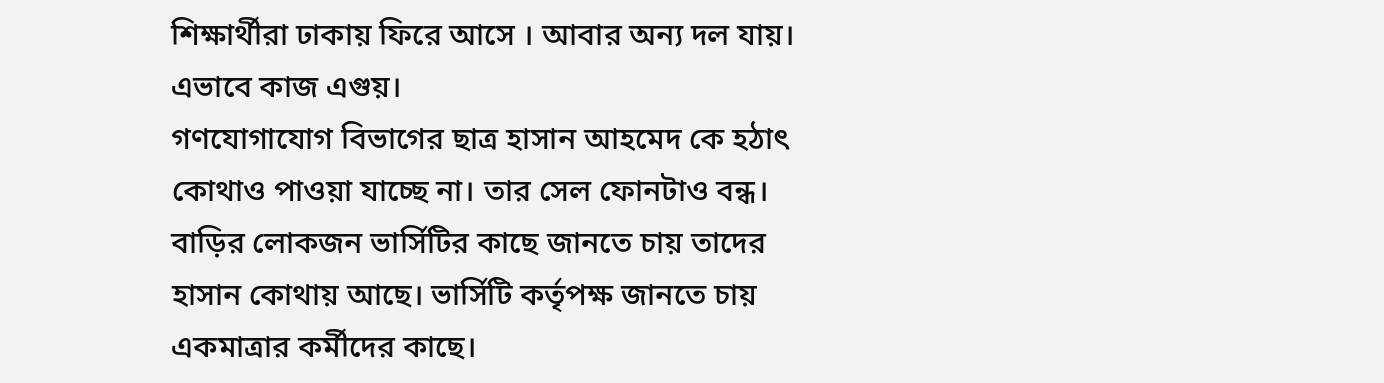শিক্ষার্থীরা ঢাকায় ফিরে আসে । আবার অন্য দল যায়। এভাবে কাজ এগুয়।
গণযোগাযোগ বিভাগের ছাত্র হাসান আহমেদ কে হঠাৎ কোথাও পাওয়া যাচ্ছে না। তার সেল ফোনটাও বন্ধ। বাড়ির লোকজন ভার্সিটির কাছে জানতে চায় তাদের হাসান কোথায় আছে। ভার্সিটি কর্তৃপক্ষ জানতে চায় একমাত্রার কর্মীদের কাছে।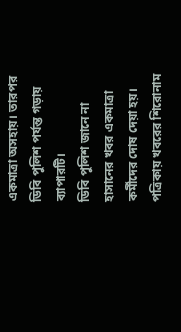একমাত্রা অসহায়। তারপর ডিবি পুলিশ পর্যন্ত গড়ায় ব্যাপারটি।
ডিবি পুলিশ জানে না হাসানের খবর একমাত্রা কর্মীদের দোষ দেয়া হয়। পত্রিকায় খবরের শিরোনাম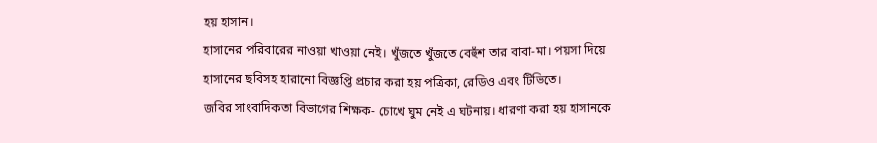হয় হাসান।
হাসানের পরিবারের নাওয়া খাওয়া নেই। খুঁজতে খুঁজতে বেহুঁশ তার বাবা-মা। পয়সা দিয়ে হাসানের ছবিসহ হারানো বিজ্ঞপ্তি প্রচার করা হয় পত্রিকা, রেডিও এবং টিভিতে।
জবির সাংবাদিকতা বিভাগের শিক্ষক- চোখে ঘুম নেই এ ঘটনায়। ধারণা করা হয় হাসানকে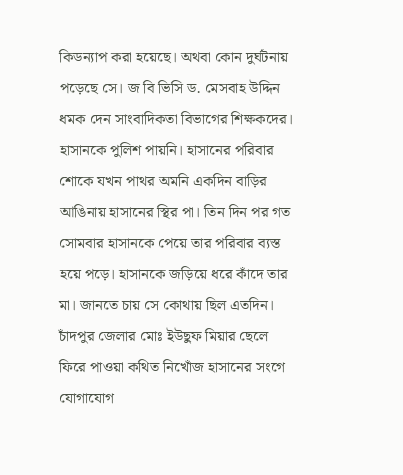কিডন্যাপ করা হয়েছে। অথবা কোন দুর্ঘটনায় পড়েছে সে। জ বি ভিসি ড. মেসবাহ উদ্দিন ধমক দেন সাংবাদিকতা বিভাগের শিক্ষকদের।
হাসানকে পুলিশ পায়নি। হাসানের পরিবার শোকে যখন পাথর অমনি একদিন বাড়ির আঙিনায় হাসানের স্থির পা। তিন দিন পর গত সোমবার হাসানকে পেয়ে তার পরিবার ব্যস্ত হয়ে পড়ে। হাসানকে জড়িয়ে ধরে কাঁদে তার মা। জানতে চায় সে কোথায় ছিল এতদিন।
চাঁদপুর জেলার মোঃ ইউছুফ মিয়ার ছেলে ফিরে পাওয়া কথিত নিখোঁজ হাসানের সংগে যোগাযোগ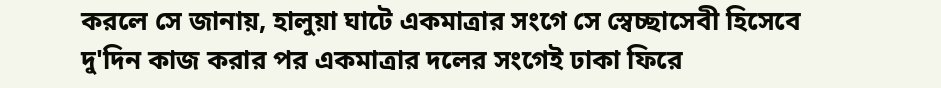করলে সে জানায়, হালুয়া ঘাটে একমাত্রার সংগে সে স্বেচ্ছাসেবী হিসেবে দু'দিন কাজ করার পর একমাত্রার দলের সংগেই ঢাকা ফিরে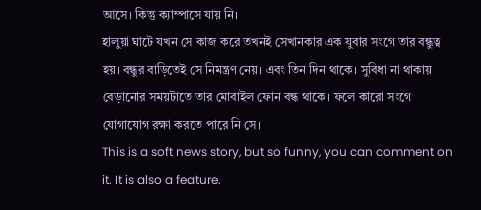আসে। কিন্তু ক্যাম্পাসে যায় নি।
হালুয়া ঘাটে যখন সে কাজ করে তখনই সেখানকার এক যুবার সংগে তার বন্ধুত্ব হয়। বন্ধুর বাড়িতেই সে নিমন্ত্রণ নেয়। এবং তিন দিন থাকে। সুবিধা না থাকায় বেড়ানোর সময়টাতে তার মোবাইল ফোন বন্ধ থাকে। ফলে কারো সংগে যোগাযোগ রক্ষা করতে পারে নি সে।
This is a soft news story, but so funny, you can comment on it. It is also a feature.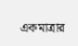একমাত্রার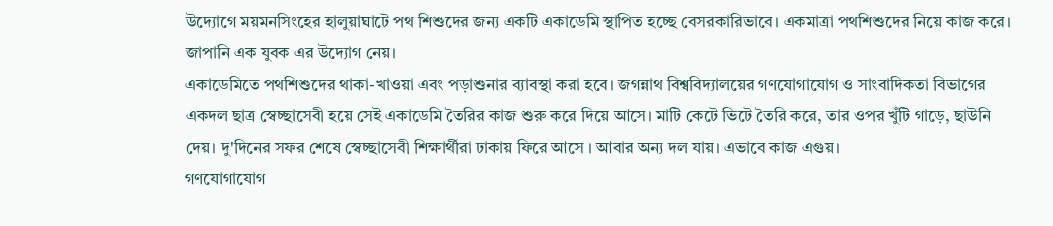উদ্যোগে ময়মনসিংহের হালুয়াঘাটে পথ শিশুদের জন্য একটি একাডেমি স্থাপিত হচ্ছে বেসরকারিভাবে। একমাত্রা পথশিশুদের নিয়ে কাজ করে। জাপানি এক যুবক এর উদ্যোগ নেয়।
একাডেমিতে পথশিশুদের থাকা-খাওয়া এবং পড়াশুনার ব্যাবস্থা করা হবে। জগন্নাথ বিশ্ববিদ্যালয়ের গণযোগাযোগ ও সাংবাদিকতা বিভাগের একদল ছাত্র স্বেচ্ছাসেবী হয়ে সেই একাডেমি তৈরির কাজ শুরু করে দিয়ে আসে। মাটি কেটে ভিটে তৈরি করে, তার ওপর খুঁটি গাড়ে, ছাউনি দেয়। দু'দিনের সফর শেষে স্বেচ্ছাসেবী শিক্ষার্থীরা ঢাকায় ফিরে আসে । আবার অন্য দল যায়। এভাবে কাজ এগুয়।
গণযোগাযোগ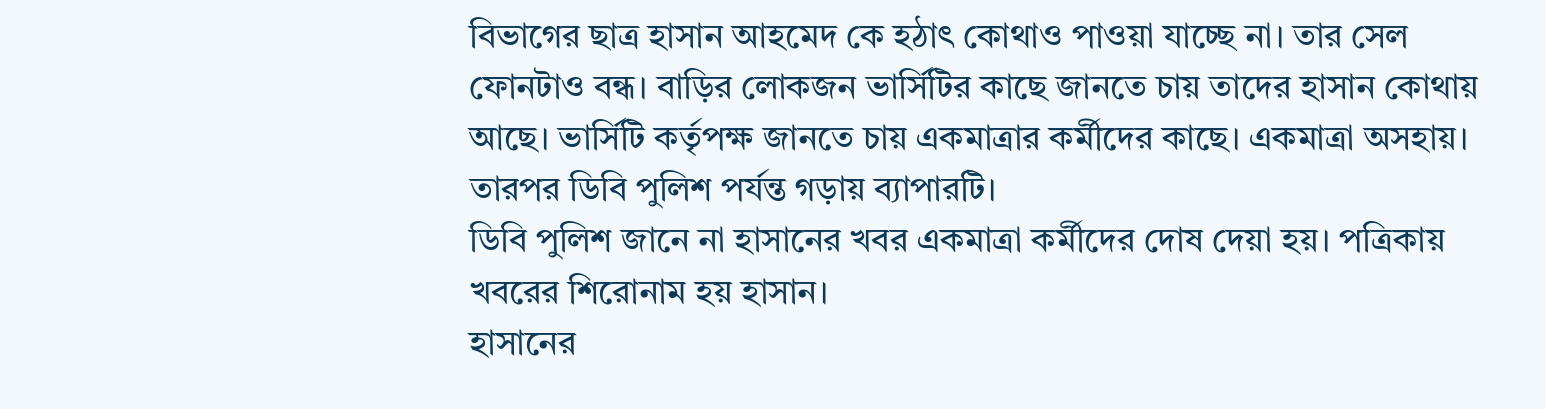বিভাগের ছাত্র হাসান আহমেদ কে হঠাৎ কোথাও পাওয়া যাচ্ছে না। তার সেল ফোনটাও বন্ধ। বাড়ির লোকজন ভার্সিটির কাছে জানতে চায় তাদের হাসান কোথায় আছে। ভার্সিটি কর্তৃপক্ষ জানতে চায় একমাত্রার কর্মীদের কাছে। একমাত্রা অসহায়। তারপর ডিবি পুলিশ পর্যন্ত গড়ায় ব্যাপারটি।
ডিবি পুলিশ জানে না হাসানের খবর একমাত্রা কর্মীদের দোষ দেয়া হয়। পত্রিকায় খবরের শিরোনাম হয় হাসান।
হাসানের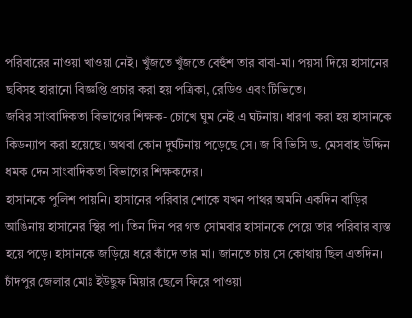পরিবারের নাওয়া খাওয়া নেই। খুঁজতে খুঁজতে বেহুঁশ তার বাবা-মা। পয়সা দিয়ে হাসানের ছবিসহ হারানো বিজ্ঞপ্তি প্রচার করা হয় পত্রিকা, রেডিও এবং টিভিতে।
জবির সাংবাদিকতা বিভাগের শিক্ষক- চোখে ঘুম নেই এ ঘটনায়। ধারণা করা হয় হাসানকে কিডন্যাপ করা হয়েছে। অথবা কোন দুর্ঘটনায় পড়েছে সে। জ বি ভিসি ড. মেসবাহ উদ্দিন ধমক দেন সাংবাদিকতা বিভাগের শিক্ষকদের।
হাসানকে পুলিশ পায়নি। হাসানের পরিবার শোকে যখন পাথর অমনি একদিন বাড়ির আঙিনায় হাসানের স্থির পা। তিন দিন পর গত সোমবার হাসানকে পেয়ে তার পরিবার ব্যস্ত হয়ে পড়ে। হাসানকে জড়িয়ে ধরে কাঁদে তার মা। জানতে চায় সে কোথায় ছিল এতদিন।
চাঁদপুর জেলার মোঃ ইউছুফ মিয়ার ছেলে ফিরে পাওয়া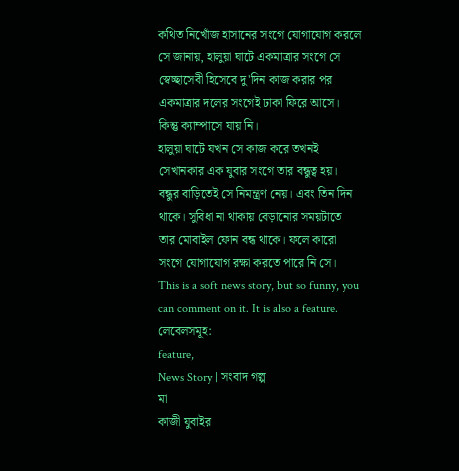কথিত নিখোঁজ হাসানের সংগে যোগাযোগ করলে সে জানায়, হালুয়া ঘাটে একমাত্রার সংগে সে স্বেচ্ছাসেবী হিসেবে দু'দিন কাজ করার পর একমাত্রার দলের সংগেই ঢাকা ফিরে আসে। কিন্তু ক্যাম্পাসে যায় নি।
হালুয়া ঘাটে যখন সে কাজ করে তখনই সেখানকার এক যুবার সংগে তার বন্ধুত্ব হয়। বন্ধুর বাড়িতেই সে নিমন্ত্রণ নেয়। এবং তিন দিন থাকে। সুবিধা না থাকায় বেড়ানোর সময়টাতে তার মোবাইল ফোন বন্ধ থাকে। ফলে কারো সংগে যোগাযোগ রক্ষা করতে পারে নি সে।
This is a soft news story, but so funny, you can comment on it. It is also a feature.
লেবেলসমূহ:
feature,
News Story | সংবাদ গল্প
মা
কাজী যুবাইর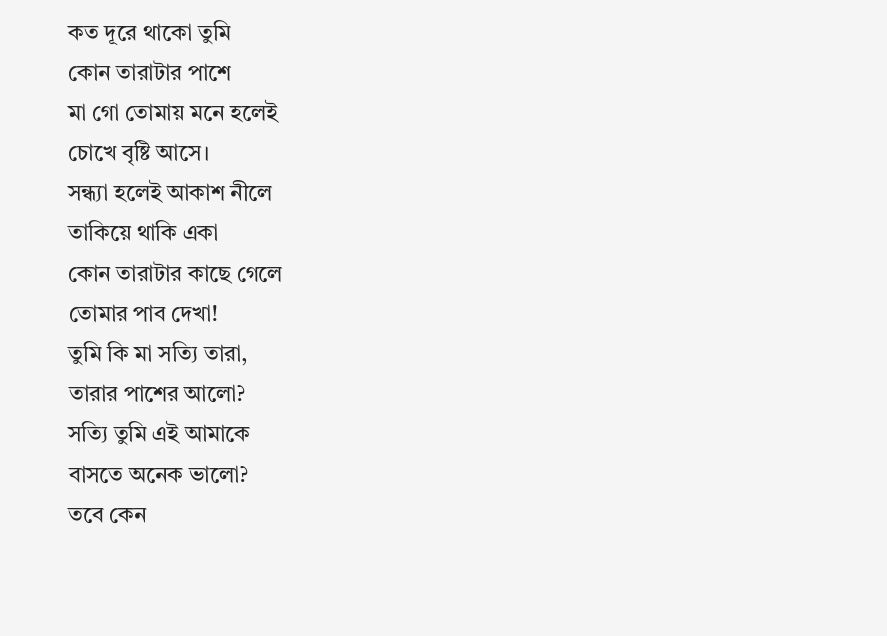কত দূরে থাকো তুমি
কোন তারাটার পাশে
মা গো তোমায় মনে হলেই
চোখে বৃষ্টি আসে।
সন্ধ্যা হলেই আকাশ নীলে
তাকিয়ে থাকি একা
কোন তারাটার কাছে গেলে
তোমার পাব দেখা!
তুমি কি মা সত্যি তারা,
তারার পাশের আলো?
সত্যি তুমি এই আমাকে
বাসতে অনেক ভালো?
তবে কেন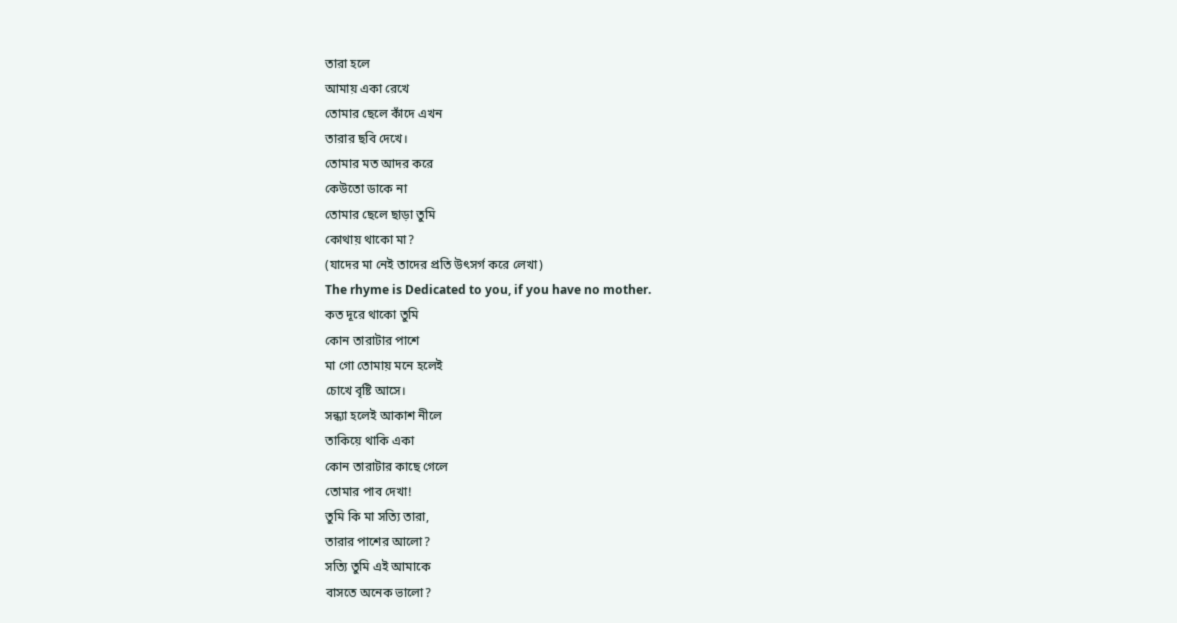তারা হলে
আমায় একা রেখে
তোমার ছেলে কাঁদে এখন
তারার ছবি দেখে।
তোমার মত আদর করে
কেউতো ডাকে না
তোমার ছেলে ছাড়া তুমি
কোথায় থাকো মা?
(যাদের মা নেই তাদের প্রতি উৎসর্গ করে লেখা)
The rhyme is Dedicated to you, if you have no mother.
কত দূরে থাকো তুমি
কোন তারাটার পাশে
মা গো তোমায় মনে হলেই
চোখে বৃষ্টি আসে।
সন্ধ্যা হলেই আকাশ নীলে
তাকিয়ে থাকি একা
কোন তারাটার কাছে গেলে
তোমার পাব দেখা!
তুমি কি মা সত্যি তারা,
তারার পাশের আলো?
সত্যি তুমি এই আমাকে
বাসতে অনেক ভালো?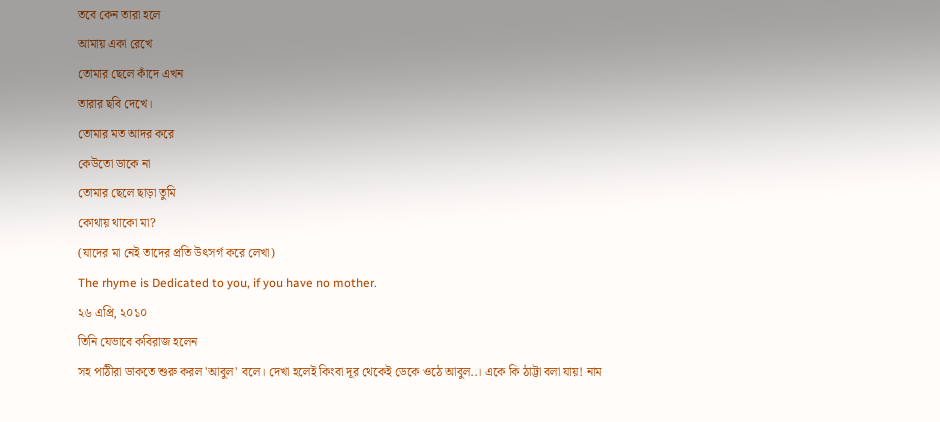তবে কেন তারা হলে
আমায় একা রেখে
তোমার ছেলে কাঁদে এখন
তারার ছবি দেখে।
তোমার মত আদর করে
কেউতো ডাকে না
তোমার ছেলে ছাড়া তুমি
কোথায় থাকো মা?
(যাদের মা নেই তাদের প্রতি উৎসর্গ করে লেখা)
The rhyme is Dedicated to you, if you have no mother.
২৬ এপ্রি, ২০১০
তিনি যেভাবে কবিরাজ হলেন
সহ পাঠীরা ডাকতে শুরু করল 'আবুল' বলে। দেখা হলেই কিংবা দূর থেকেই ডেকে ওঠে আবুল..। একে কি ঠাট্টা বলা যায়! নাম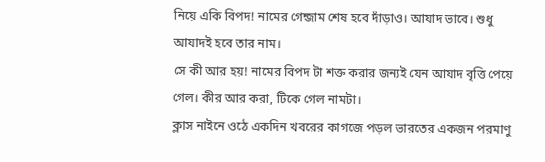নিয়ে একি বিপদ! নামের গেন্জাম শেষ হবে দাঁড়াও। আযাদ ভাবে। শুধু আযাদই হবে তার নাম।
সে কী আর হয়! নামের বিপদ টা শক্ত করার জন্যই যেন আযাদ বৃত্তি পেয়ে গেল। কীর আর করা, টিকে গেল নামটা।
ক্লাস নাইনে ওঠে একদিন খবরের কাগজে পড়ল ভারতের একজন পরমাণু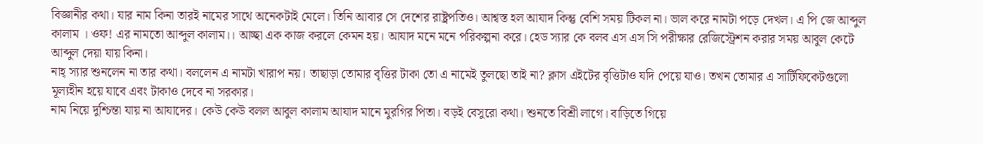বিজ্ঞানীর কথা। যার নাম কিনা তারই নামের সাথে অনেকটাই মেলে। তিনি আবার সে দেশের রাষ্ট্রপতিও। আশ্বস্ত হল আযাদ কিন্তু বেশি সময় টিকল না। ভাল করে নামটা পড়ে দেখল। এ পি জে আব্দুল কালাম । ওফ! এর নামতো আব্দুল কালাম।। আচ্ছা এক কাজ করলে কেমন হয়। আযাদ মনে মনে পরিকল্পনা করে। হেড স্যার কে বলব এস এস সি পরীক্ষার রেজিস্ট্রেশন করার সময় আবুল কেটে আব্দুল দেয়া যায় কিনা।
নাহ্ স্যার শুনলেন না তার কথা। বললেন এ নামটা খারাপ নয়। তাছাড়া তোমার বৃত্তির টাকা তো এ নামেই তুলছো তাই না? ক্লাস এইটের বৃত্তিটাও যদি পেয়ে যাও। তখন তোমার এ সার্টিফিকেটগুলো মূল্যহীন হয়ে যাবে এবং টাকাও দেবে না সরকার।
নাম নিয়ে দুশ্চিন্তা যায় না আযাদের। কেউ কেউ বলল আবুল কালাম আযাদ মানে মুরগির পিতা। বড়ই বেসুরো কথা। শুনতে বিশ্রী লাগে। বাড়িতে গিয়ে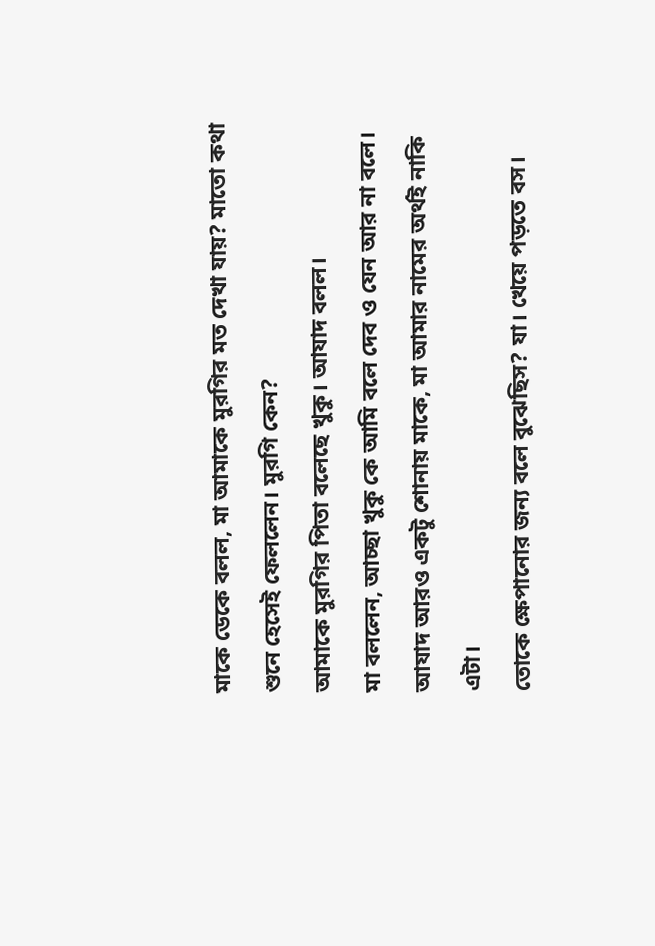মাকে ডেকে বলল, মা আমাকে মুরগির মত দেখা যায়? মাতো কথা শুনে হেসেই ফেললেন। মুরগি কেন?
আমাকে মুরগির পিতা বলেছে খুকু। আযাদ বলল।
মা বললেন, আচ্ছা খুকু কে আমি বলে দেব ও যেন আর না বলে।
আযাদ আরও একটু শোনায় মাকে, মা আমার নামের অর্থই নাকি এটা।
তোকে ক্ষেপানোর জন্য বলে বুঝেছিস? যা। খেয়ে পড়তে বস।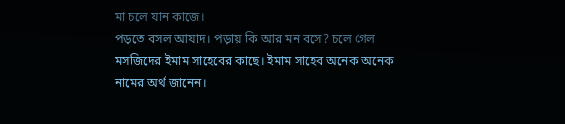মা চলে যান কাজে।
পড়তে বসল আযাদ। পড়ায় কি আর মন বসে? চলে গেল মসজিদের ইমাম সাহেবের কাছে। ইমাম সাহেব অনেক অনেক নামের অর্থ জানেন।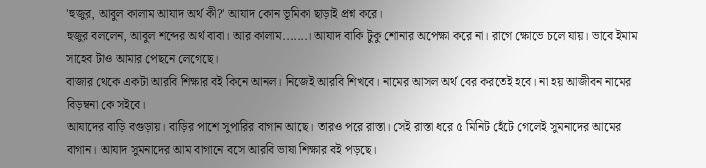'হুজুর, আবুল কালাম আযাদ অর্থ কী?' আযাদ কোন ভূমিকা ছাড়াই প্রশ্ন করে।
হুজুর বললেন, আবুল শব্দের অর্থ বাবা। আর কালাম.......। আযাদ বাকি টুকু শোনার অপেক্ষা করে না। রাগে ক্ষোভে চলে যায়। ভাবে ইমাম সাহেব টাও আমার পেছনে লেগেছে।
বাজার থেকে একটা আরবি শিক্ষার বই কিনে আনল। নিজেই আরবি শিখবে। নামের আসল অর্থ বের করতেই হবে। না হয় আজীবন নামের বিড়ম্বনা কে সইবে।
আযাদের বাড়ি বগুড়ায়। বাড়ির পাশে সুপারির বাগান আছে। তারও পরে রাস্তা। সেই রাস্তা ধরে ৫ মিনিট হেঁটে গেলেই সুমনাদের আমের বাগান। আযাদ সুমনাদের আম বাগানে বসে আরবি ভাষা শিক্ষার বই পড়ছে।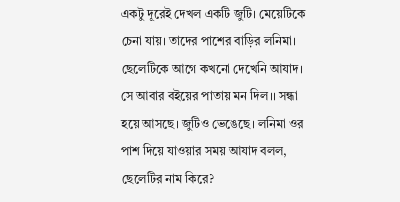একটু দূরেই দেখল একটি জুটি। মেয়েটিকে চেনা যায়। তাদের পাশের বাড়ির লনিমা। ছেলেটিকে আগে কখনো দেখেনি আযাদ। সে আবার বইয়ের পাতায় মন দিল।। সন্ধা হয়ে আসছে। জুটিও ভেঙেছে। লনিমা ওর পাশ দিয়ে যাওয়ার সময় আযাদ বলল, ছেলেটির নাম কিরে?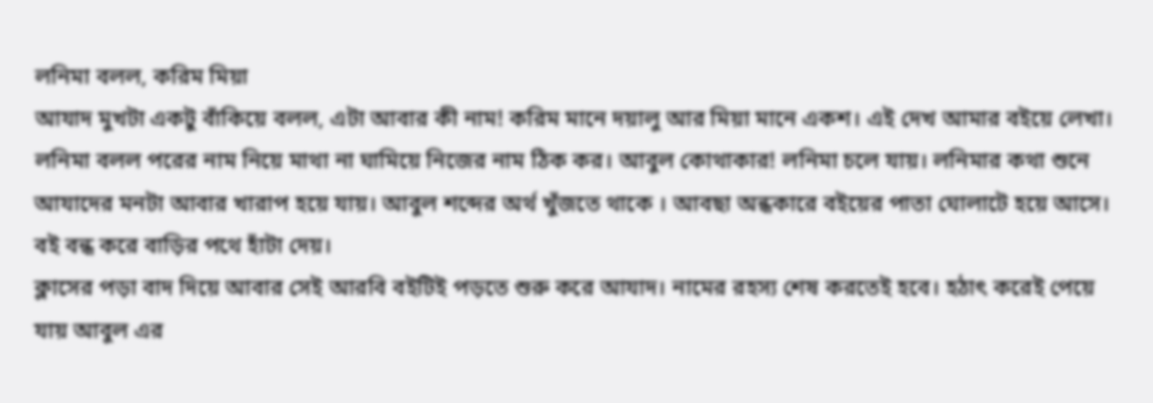লনিমা বলল, করিম মিয়া
আযাদ মুখটা একটু বাঁকিয়ে বলল, এটা আবার কী নাম! করিম মানে দয়ালু আর মিয়া মানে একশ। এই দেখ আমার বইয়ে লেখা।
লনিমা বলল পরের নাম নিয়ে মাথা না ঘামিয়ে নিজের নাম ঠিক কর। আবুল কোথাকার! লনিমা চলে যায়। লনিমার কথা শুনে আযাদের মনটা আবার খারাপ হয়ে যায়। আবুল শব্দের অর্থ খুঁজতে থাকে । আবছা অন্ধকারে বইয়ের পাতা ঘোলাটে হয়ে আসে। বই বন্ধ করে বাড়ির পথে হাঁটা দেয়।
ক্লাসের পড়া বাদ দিয়ে আবার সেই আরবি বইটিই পড়তে শুরু করে আযাদ। নামের রহস্য শেষ করতেই হবে। হঠাৎ করেই পেয়ে যায় আবুল এর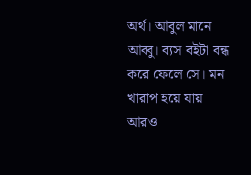অর্থ। আবুল মানে আব্বু। ব্যস বইটা বন্ধ করে ফেলে সে। মন খারাপ হয়ে যায় আরও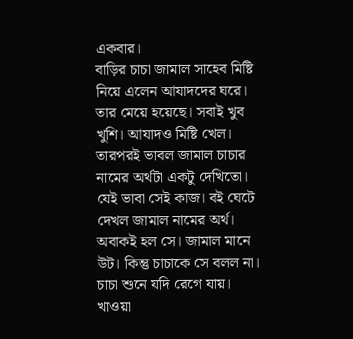একবার।
বাড়ির চাচা জামাল সাহেব মিষ্টি নিয়ে এলেন আযাদদের ঘরে। তার মেয়ে হয়েছে। সবাই খুব খুশি। আযাদও মিষ্টি খেল। তারপরই ভাবল জামাল চাচার নামের অর্থটা একটু দেখিতো। যেই ভাবা সেই কাজ। বই ঘেটে দেখল জামাল নামের অর্থ। অবাকই হল সে। জামাল মানে উট। কিন্তু চাচাকে সে বলল না। চাচা শুনে যদি রেগে যায়।
খাওয়া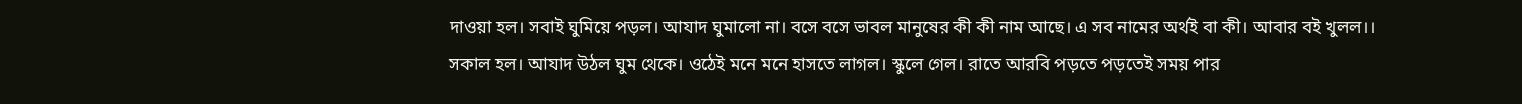দাওয়া হল। সবাই ঘুমিয়ে পড়ল। আযাদ ঘুমালো না। বসে বসে ভাবল মানুষের কী কী নাম আছে। এ সব নামের অর্থই বা কী। আবার বই খুলল।।
সকাল হল। আযাদ উঠল ঘুম থেকে। ওঠেই মনে মনে হাসতে লাগল। স্কুলে গেল। রাতে আরবি পড়তে পড়তেই সময় পার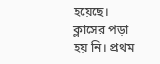হয়েছে। ক্লাসের পড়া হয় নি। প্রথম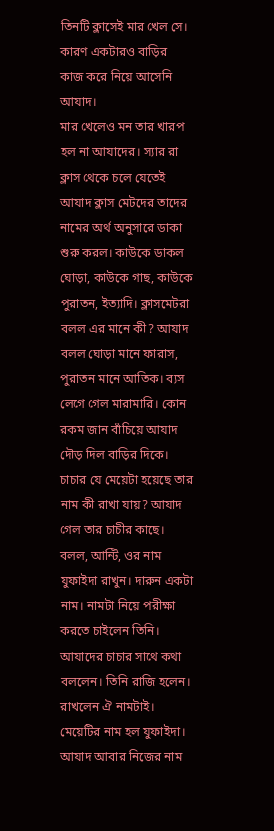তিনটি ক্লাসেই মার খেল সে। কারণ একটারও বাড়ির কাজ করে নিয়ে আসেনি আযাদ।
মার খেলেও মন তার খারপ হল না আযাদের। স্যার রা ক্লাস থেকে চলে যেতেই আযাদ ক্লাস মেটদের তাদের নামের অর্থ অনুসারে ডাকা শুরু করল। কাউকে ডাকল ঘোড়া, কাউকে গাছ, কাউকে পুরাতন, ইত্যাদি। ক্লাসমেটরা বলল এর মানে কী? আযাদ বলল ঘোড়া মানে ফারাস, পুরাতন মানে আতিক। ব্যস লেগে গেল মারামারি। কোন রকম জান বাঁচিয়ে আযাদ দৌড় দিল বাড়ির দিকে।
চাচার যে মেয়েটা হয়েছে তার নাম কী রাখা যায়? আযাদ গেল তার চাচীর কাছে। বলল, আন্টি, ওর নাম যুফাইদা রাখুন। দারুন একটা নাম। নামটা নিয়ে পরীক্ষা করতে চাইলেন তিনি। আযাদের চাচার সাথে কথা বললেন। তিনি রাজি হলেন। রাখলেন ঐ নামটাই। মেয়েটির নাম হল যুফাইদা।
আযাদ আবার নিজের নাম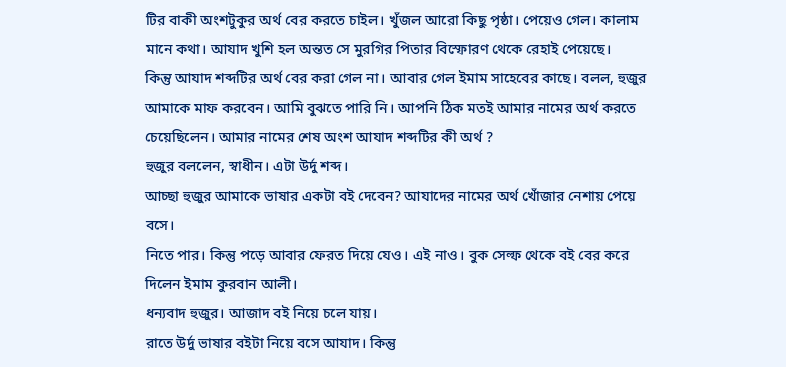টির বাকী অংশটুকুর অর্থ বের করতে চাইল। খুঁজল আরো কিছু পৃষ্ঠা। পেয়েও গেল। কালাম মানে কথা। আযাদ খুশি হল অন্তত সে মুরগির পিতার বিস্ফোরণ থেকে রেহাই পেয়েছে।
কিন্তু আযাদ শব্দটির অর্থ বের করা গেল না। আবার গেল ইমাম সাহেবের কাছে। বলল, হুজুর আমাকে মাফ করবেন। আমি বুঝতে পারি নি। আপনি ঠিক মতই আমার নামের অর্থ করতে চেয়েছিলেন। আমার নামের শেষ অংশ আযাদ শব্দটির কী অর্থ ?
হুজুর বললেন, স্বাধীন। এটা উর্দু শব্দ।
আচ্ছা হুজুর আমাকে ভাষার একটা বই দেবেন? আযাদের নামের অর্থ খোঁজার নেশায় পেয়ে বসে।
নিতে পার। কিন্তু পড়ে আবার ফেরত দিয়ে যেও। এই নাও। বুক সেল্ফ থেকে বই বের করে দিলেন ইমাম কুরবান আলী।
ধন্যবাদ হুজুর। আজাদ বই নিয়ে চলে যায়।
রাতে উর্দু ভাষার বইটা নিয়ে বসে আযাদ। কিন্তু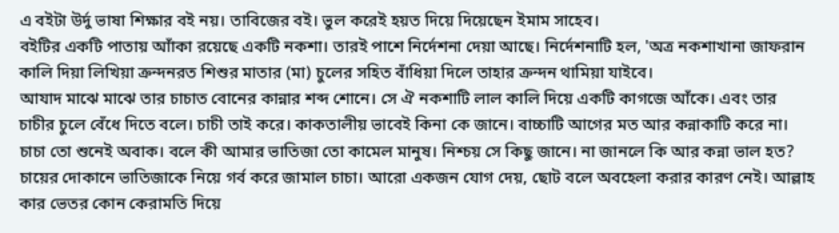এ বইটা উর্দু ভাষা শিক্ষার বই নয়। তাবিজের বই। ভুল করেই হয়ত দিয়ে দিয়েছেন ইমাম সাহেব।
বইটির একটি পাতায় আাঁকা রয়েছে একটি নকশা। তারই পাশে নির্দেশনা দেয়া আছে। নির্দেশনাটি হল, 'অত্র নকশাখানা জাফরান কালি দিয়া লিখিয়া ক্রন্দনরত শিশুর মাতার (মা) চুলের সহিত বাঁধিয়া দিলে তাহার ক্রন্দন থামিয়া যাইবে।
আযাদ মাঝে মাঝে তার চাচাত বোনের কান্নার শব্দ শোনে। সে ঐ নকশাটি লাল কালি দিয়ে একটি কাগজে আঁকে। এবং তার চাচীর চুলে বেঁধে দিতে বলে। চাচী তাই করে। কাকতালীয় ভাবেই কিনা কে জানে। বাচ্চাটি আগের মত আর কন্নাকাটি করে না।
চাচা তো শুনেই অবাক। বলে কী আমার ভাতিজা তো কামেল মানুষ। নিশ্চয় সে কিছু জানে। না জানলে কি আর কন্না ভাল হত?
চায়ের দোকানে ভাতিজাকে নিয়ে গর্ব করে জামাল চাচা। আরো একজন যোগ দেয়, ছোট বলে অবহেলা করার কারণ নেই। আল্লাহ কার ভেতর কোন কেরামতি দিয়ে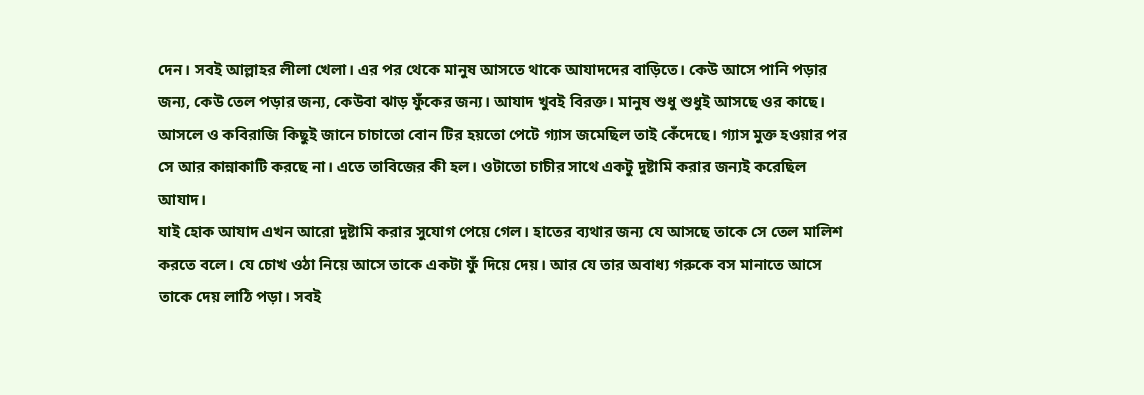দেন। সবই আল্লাহর লীলা খেলা। এর পর থেকে মানুষ আসতে থাকে আযাদদের বাড়িতে। কেউ আসে পানি পড়ার জন্য, কেউ তেল পড়ার জন্য, কেউবা ঝাড় ফুঁকের জন্য। আযাদ খুবই বিরক্ত। মানুষ শুধু শুধুই আসছে ওর কাছে। আসলে ও কবিরাজি কিছুই জানে চাচাতো বোন টির হয়তো পেটে গ্যাস জমেছিল তাই কেঁদেছে। গ্যাস মুক্ত হওয়ার পর সে আর কান্নাকাটি করছে না। এতে তাবিজের কী হল। ওটাতো চাচীর সাথে একটু দুষ্টামি করার জন্যই করেছিল আযাদ।
যাই হোক আযাদ এখন আরো দুষ্টামি করার সুযোগ পেয়ে গেল। হাতের ব্যথার জন্য যে আসছে তাকে সে তেল মালিশ করতে বলে। যে চোখ ওঠা নিয়ে আসে তাকে একটা ফুঁ দিয়ে দেয়। আর যে তার অবাধ্য গরুকে বস মানাতে আসে তাকে দেয় লাঠি পড়া। সবই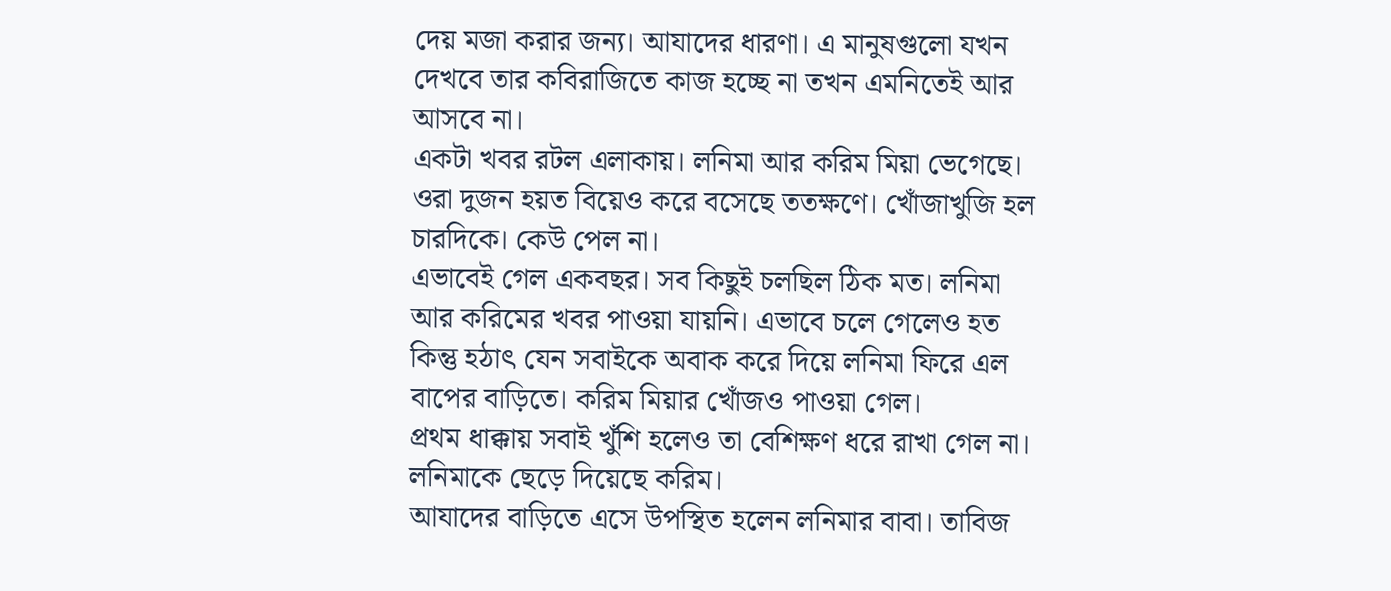দেয় মজা করার জন্য। আযাদের ধারণা। এ মানুষগুলো যখন দেখবে তার কবিরাজিতে কাজ হচ্ছে না তখন এমনিতেই আর আসবে না।
একটা খবর রটল এলাকায়। লনিমা আর করিম মিয়া ভেগেছে। ওরা দুজন হয়ত বিয়েও করে বসেছে ততক্ষণে। খোঁজাখুজি হল চারদিকে। কেউ পেল না।
এভাবেই গেল একবছর। সব কিছুই চলছিল ঠিক মত। লনিমা আর করিমের খবর পাওয়া যায়নি। এভাবে চলে গেলেও হত কিন্তু হঠাৎ যেন সবাইকে অবাক করে দিয়ে লনিমা ফিরে এল বাপের বাড়িতে। করিম মিয়ার খোঁজও পাওয়া গেল।
প্রথম ধাক্কায় সবাই খুঁশি হলেও তা বেশিক্ষণ ধরে রাখা গেল না। লনিমাকে ছেড়ে দিয়েছে করিম।
আযাদের বাড়িতে এসে উপস্থিত হলেন লনিমার বাবা। তাবিজ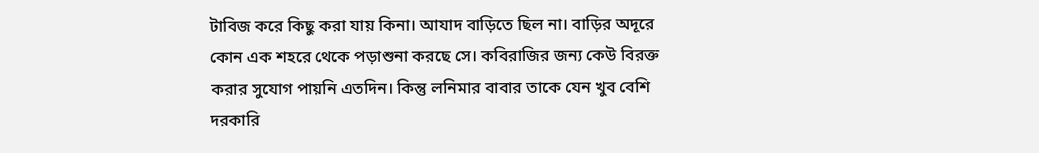টাবিজ করে কিছু করা যায় কিনা। আযাদ বাড়িতে ছিল না। বাড়ির অদূরে কোন এক শহরে থেকে পড়াশুনা করছে সে। কবিরাজির জন্য কেউ বিরক্ত করার সুযোগ পায়নি এতদিন। কিন্তু লনিমার বাবার তাকে যেন খুব বেশি দরকারি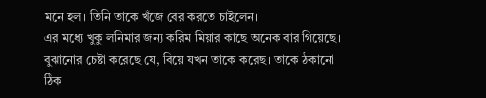মনে হল। তিনি তাকে খঁজে বের করতে চাইলেন।
এর মধ্যে খুকু লনিমার জন্য করিম মিয়ার কাছে অনেক বার গিয়েছে। বুঝানোর চেষ্টা করেছে যে, বিয়ে যখন তাকে করেছ। তাকে ঠকানো ঠিক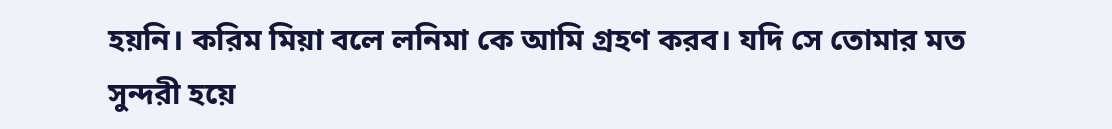হয়নি। করিম মিয়া বলে লনিমা কে আমি গ্রহণ করব। যদি সে তোমার মত সুন্দরী হয়ে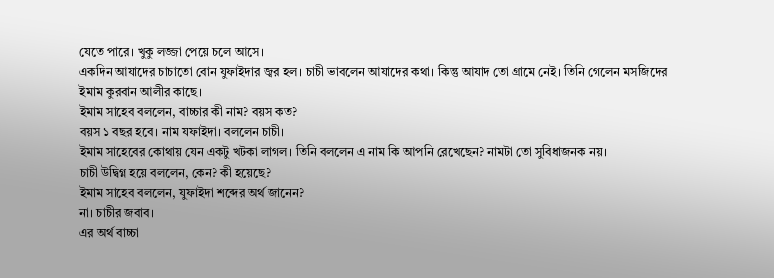যেতে পারে। খুকু লজ্জা পেয়ে চলে আসে।
একদিন আযাদের চাচাতো বোন যুফাইদার জ্বর হল। চাচী ভাবলেন আযাদের কথা। কিন্তু আযাদ তো গ্রামে নেই। তিনি গেলেন মসজিদের ইমাম কুরবান আলীর কাছে।
ইমাম সাহেব বললেন, বাচ্চার কী নাম? বয়স কত?
বয়স ১ বছর হবে। নাম যফাইদা। বললেন চাচী।
ইমাম সাহেবের কোথায় যেন একটু খটকা লাগল। তিনি বললেন এ নাম কি আপনি রেখেছেন? নামটা তো সুবিধাজনক নয়।
চাচী উদ্বিগ্ন হয়ে বললেন, কেন? কী হয়েছে?
ইমাম সাহেব বললেন, যুফাইদা শব্দের অর্থ জানেন?
না। চাচীর জবাব।
এর অর্থ বাচ্চা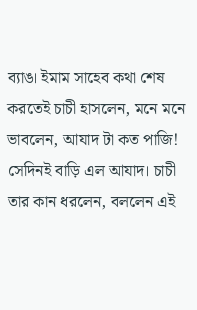ব্যাঙ। ইমাম সাহেব কথা শেষ করতেই চাচী হাসলেন, মনে মনে ভাবলেন, আযাদ টা কত পাজি!
সেদিনই বাড়ি এল আযাদ। চাচী তার কান ধরলেন, বললেন এই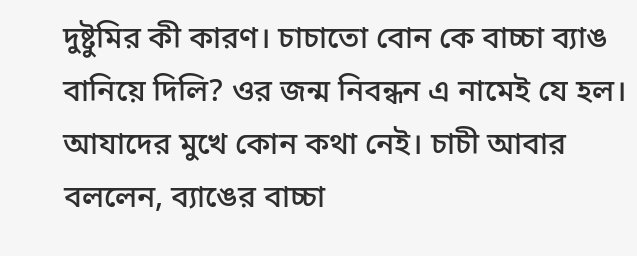দুষ্টুমির কী কারণ। চাচাতো বোন কে বাচ্চা ব্যাঙ বানিয়ে দিলি? ওর জন্ম নিবন্ধন এ নামেই যে হল।
আযাদের মুখে কোন কথা নেই। চাচী আবার বললেন, ব্যাঙের বাচ্চা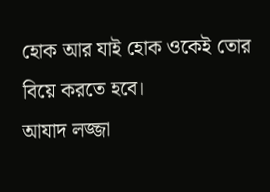হোক আর যাই হোক ওকেই তোর বিয়ে করতে হবে।
আযাদ লজ্জা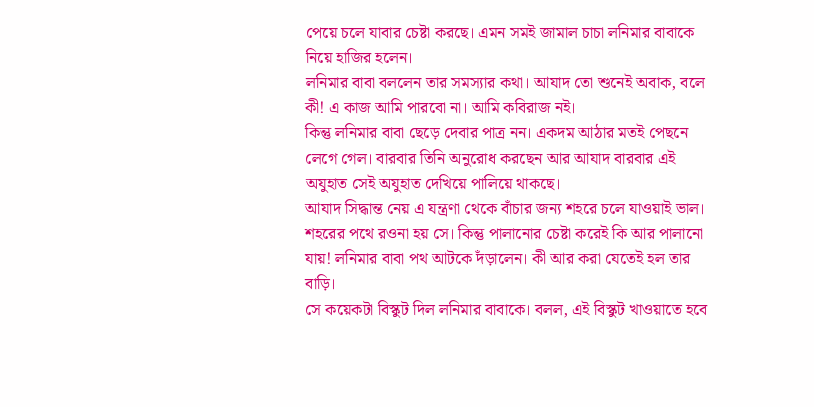পেয়ে চলে যাবার চেষ্টা করছে। এমন সমই জামাল চাচা লনিমার বাবাকে নিয়ে হাজির হলেন।
লনিমার বাবা বললেন তার সমস্যার কথা। আযাদ তো শুনেই অবাক, বলে কী! এ কাজ আমি পারবো না। আমি কবিরাজ নই।
কিন্তু লনিমার বাবা ছেড়ে দেবার পাত্র নন। একদম আঠার মতই পেছনে লেগে গেল। বারবার তিনি অনুরোধ করছেন আর আযাদ বারবার এই অযুহাত সেই অযুহাত দেখিয়ে পালিয়ে থাকছে।
আযাদ সিদ্ধান্ত নেয় এ যন্ত্রণা থেকে বাঁচার জন্য শহরে চলে যাওয়াই ভাল। শহরের পথে রওনা হয় সে। কিন্তু পালানোর চেষ্টা করেই কি আর পালানো যায়! লনিমার বাবা পথ আটকে দঁড়ালেন। কী আর করা যেতেই হল তার বাড়ি।
সে কয়েকটা বিস্কুট দিল লনিমার বাবাকে। বলল, এই বিস্কুট খাওয়াতে হবে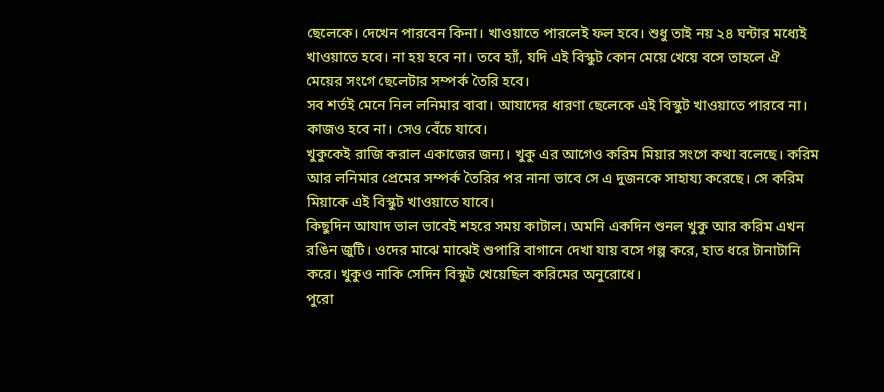ছেলেকে। দেখেন পারবেন কিনা। খাওয়াতে পারলেই ফল হবে। শুধু তাই নয় ২৪ ঘন্টার মধ্যেই খাওয়াতে হবে। না হয় হবে না। তবে হ্যাঁ, যদি এই বিস্কুট কোন মেয়ে খেয়ে বসে তাহলে ঐ মেয়ের সংগে ছেলেটার সম্পর্ক তৈরি হবে।
সব শর্তই মেনে নিল লনিমার বাবা। আযাদের ধারণা ছেলেকে এই বিস্কুট খাওয়াতে পারবে না। কাজও হবে না। সেও বেঁচে যাবে।
খুকুকেই রাজি করাল একাজের জন্য। খুকু এর আগেও করিম মিয়ার সংগে কথা বলেছে। করিম আর লনিমার প্রেমের সম্পর্ক তৈরির পর নানা ভাবে সে এ দুজনকে সাহায্য করেছে। সে করিম মিয়াকে এই বিস্কুট খাওয়াতে যাবে।
কিছুদিন আযাদ ভাল ভাবেই শহরে সময় কাটাল। অমনি একদিন শুনল খুকু আর করিম এখন রঙিন জুটি। ওদের মাঝে মাঝেই শুপারি বাগানে দেখা যায় বসে গল্প করে, হাত ধরে টানাটানি করে। খুকুও নাকি সেদিন বিস্কুট খেয়েছিল করিমের অনুরোধে।
পুরো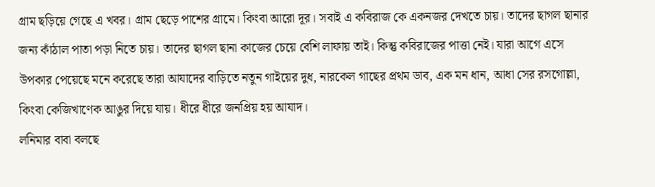গ্রাম ছড়িয়ে গেছে এ খবর। গ্রাম ছেড়ে পাশের গ্রামে। কিংবা আরো দূর। সবাই এ কবিরাজ কে একনজর দেখতে চায়। তাদের ছাগল ছানার জন্য কাঁঠাল পাতা পড়া নিতে চায়। তাদের ছাগল ছানা কাজের চেয়ে বেশি লাফায় তাই। কিন্তু কবিরাজের পাত্তা নেই। যারা আগে এসে উপকার পেয়েছে মনে করেছে তারা আযাদের বাড়িতে নতুন গাইয়ের দুধ, নারকেল গাছের প্রথম ডাব, এক মন ধান, আধা সের রসগোল্লা, কিংবা কেজিখাণেক আঙুর দিয়ে যায়। ধীরে ধীরে জনপ্রিয় হয় আযাদ।
লনিমার বাবা বলছে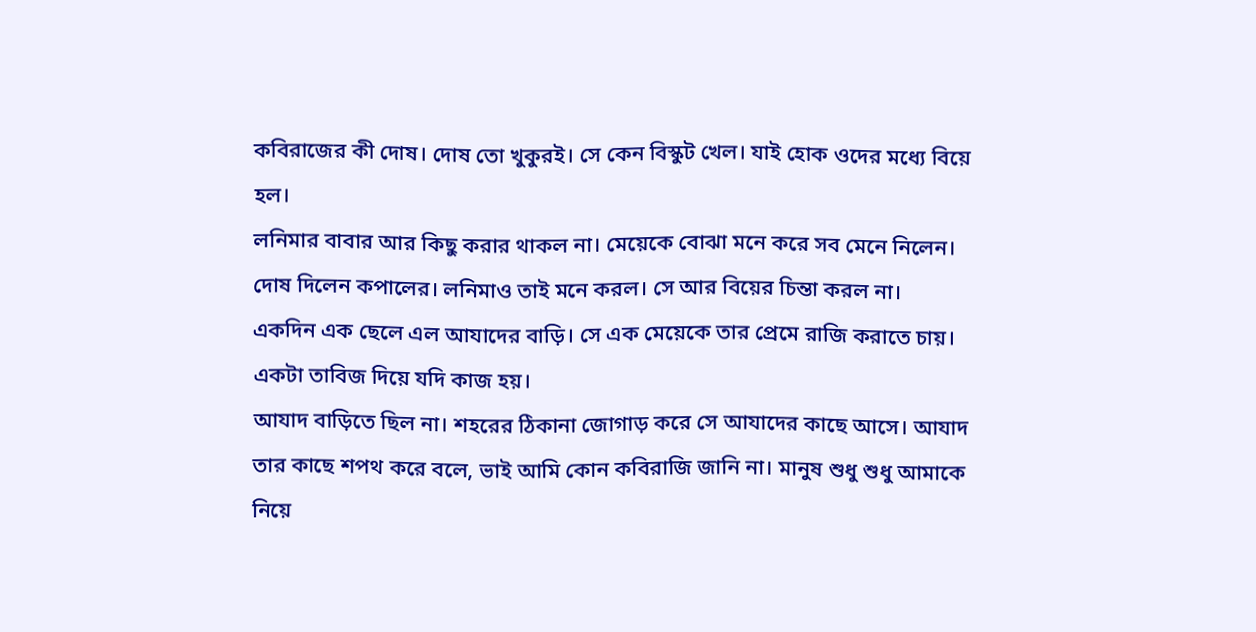কবিরাজের কী দোষ। দোষ তো খুকুরই। সে কেন বিস্কুট খেল। যাই হোক ওদের মধ্যে বিয়ে হল।
লনিমার বাবার আর কিছু করার থাকল না। মেয়েকে বোঝা মনে করে সব মেনে নিলেন। দোষ দিলেন কপালের। লনিমাও তাই মনে করল। সে আর বিয়ের চিন্তা করল না।
একদিন এক ছেলে এল আযাদের বাড়ি। সে এক মেয়েকে তার প্রেমে রাজি করাতে চায়। একটা তাবিজ দিয়ে যদি কাজ হয়।
আযাদ বাড়িতে ছিল না। শহরের ঠিকানা জোগাড় করে সে আযাদের কাছে আসে। আযাদ তার কাছে শপথ করে বলে, ভাই আমি কোন কবিরাজি জানি না। মানুষ শুধু শুধু আমাকে নিয়ে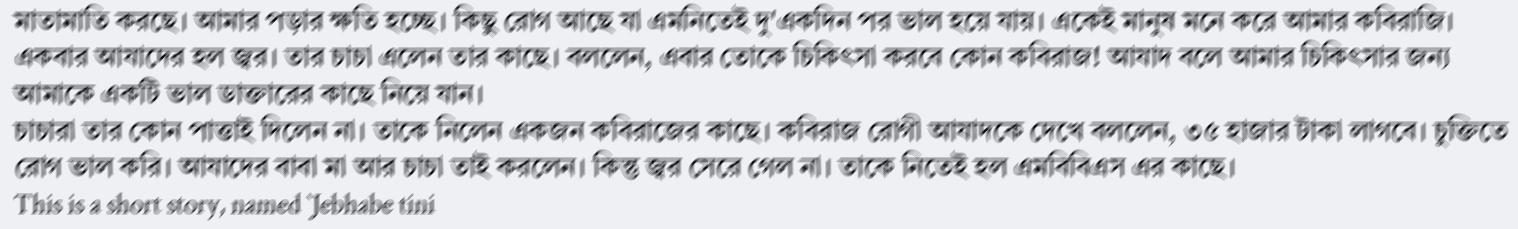মাতামাতি করছে। আমার পড়ার ক্ষতি হচ্ছে। কিছু রোগ আছে যা এমনিতেই দু'একদিন পর ভাল হয়ে যায়। একেই মানুষ মনে করে আমার কবিরাজি।
একবার আযাদের হল জ্বর। তার চাচা এলেন তার কাছে। বললেন, এবার তোকে চিকিৎসা করবে কোন কবিরাজ! আযাদ বলে আমার চিকিৎসার জন্য আমাকে একটি ভাল ডাক্তারের কাছে নিয়ে যান।
চাচারা তার কোন পাত্তাই দিলেন না। তাকে নিলেন একজন কবিরাজের কাছে। কবিরাজ রোগী আযাদকে দেখে বললেন, ৩৫ হাজার টাকা লাগবে। চুক্তিতে রোগ ভাল করি। আযাদের বাবা মা আর চাচা তাই করলেন। কিন্তু জ্বর সেরে গেল না। তাকে নিতেই হল এমবিবিএস এর কাছে।
This is a short story, named `Jebhabe tini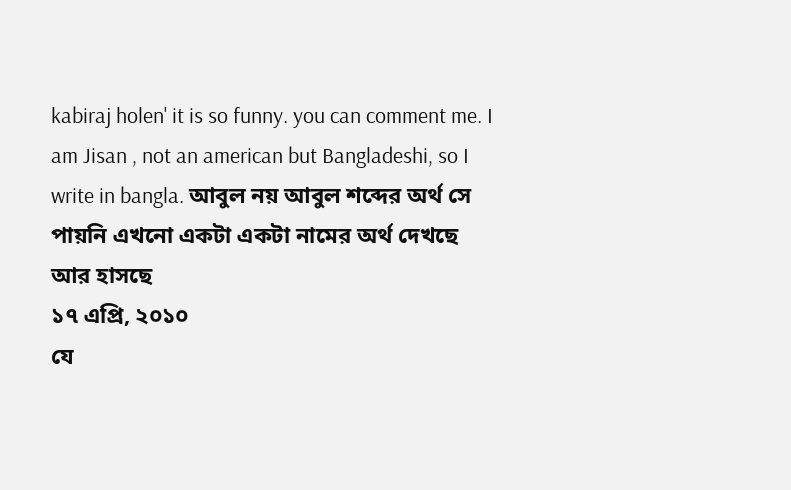kabiraj holen' it is so funny. you can comment me. I am Jisan , not an american but Bangladeshi, so I write in bangla. আবুল নয় আবুল শব্দের অর্থ সে পায়নি এখনো একটা একটা নামের অর্থ দেখছে আর হাসছে
১৭ এপ্রি, ২০১০
যে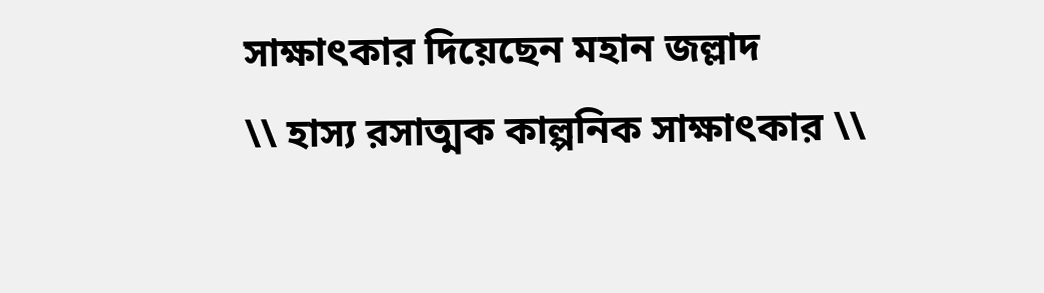সাক্ষাৎকার দিয়েছেন মহান জল্লাদ
\\ হাস্য রসাত্মক কাল্পনিক সাক্ষাৎকার \\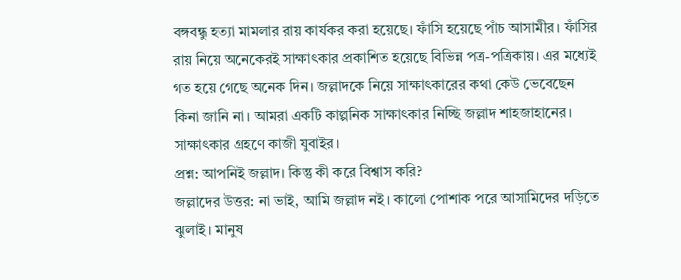বঙ্গবন্ধু হত্যা মামলার রায় কার্যকর করা হয়েছে। ফাঁসি হয়েছে পাঁচ আসামীর। ফাঁসির রায় নিয়ে অনেকেরই সাক্ষাৎকার প্রকাশিত হয়েছে বিভিন্ন পত্র-পত্রিকায়। এর মধ্যেই গত হয়ে গেছে অনেক দিন। জল্লাদকে নিয়ে সাক্ষাৎকারের কথা কেউ ভেবেছেন কিনা জানি না। আমরা একটি কাল্পনিক সাক্ষাৎকার নিচ্ছি জল্লাদ শাহজাহানের। সাক্ষাৎকার গ্রহণে কাজী যুবাইর।
প্রশ্ন: আপনিই জল্লাদ। কিন্তু কী করে বিশ্বাস করি?
জল্লাদের উত্তর: না ভাই, আমি জল্লাদ নই। কালো পোশাক পরে আসামিদের দড়িতে ঝুলাই। মানুষ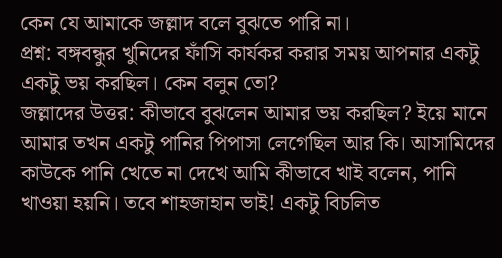কেন যে আমাকে জল্লাদ বলে বুঝতে পারি না।
প্রশ্ন: বঙ্গবন্ধুর খুনিদের ফাঁসি কার্যকর করার সময় আপনার একটু একটু ভয় করছিল। কেন বলুন তো?
জল্লাদের উত্তর: কীভাবে বুঝলেন আমার ভয় করছিল? ইয়ে মানে আমার তখন একটু পানির পিপাসা লেগেছিল আর কি। আসামিদের কাউকে পানি খেতে না দেখে আমি কীভাবে খাই বলেন, পানি খাওয়া হয়নি। তবে শাহজাহান ভাই! একটু বিচলিত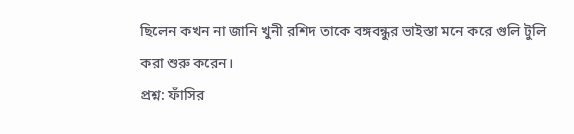ছিলেন কখন না জানি খুনী রশিদ তাকে বঙ্গবন্ধুর ভাইস্তা মনে করে গুলি টুলি করা শুরু করেন।
প্রশ্ন: ফাঁসির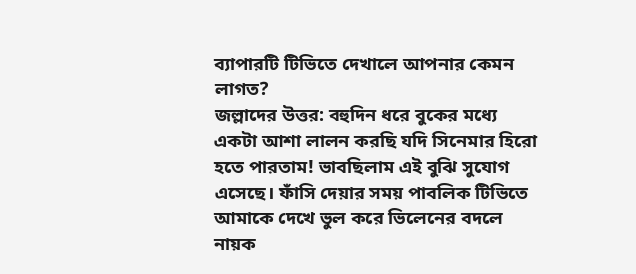ব্যাপারটি টিভিতে দেখালে আপনার কেমন লাগত?
জল্লাদের উত্তর: বহুদিন ধরে বুকের মধ্যে একটা আশা লালন করছি যদি সিনেমার হিরো হতে পারতাম! ভাবছিলাম এই বুঝি সুযোগ এসেছে। ফাঁসি দেয়ার সময় পাবলিক টিভিতে আমাকে দেখে ভুল করে ভিলেনের বদলে নায়ক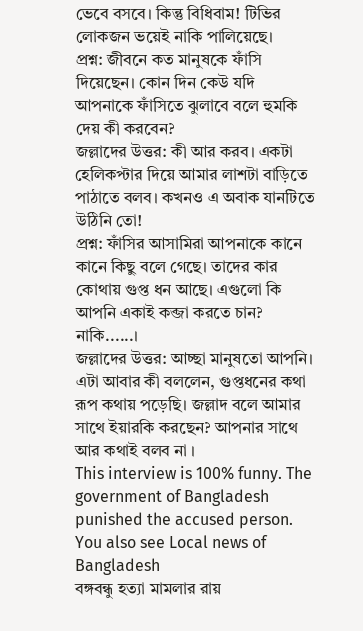ভেবে বসবে। কিন্তু বিধিবাম! টিভির লোকজন ভয়েই নাকি পালিয়েছে।
প্রশ্ন: জীবনে কত মানুষকে ফাঁসি দিয়েছেন। কোন দিন কেউ যদি আপনাকে ফাঁসিতে ঝুলাবে বলে হুমকি দেয় কী করবেন?
জল্লাদের উত্তর: কী আর করব। একটা হেলিকপ্টার দিয়ে আমার লাশটা বাড়িতে পাঠাতে বলব। কখনও এ অবাক যানটিতে উঠিনি তো!
প্রশ্ন: ফাঁসির আসামিরা আপনাকে কানে কানে কিছু বলে গেছে। তাদের কার কোথায় গুপ্ত ধন আছে। এগুলো কি আপনি একাই কব্জা করতে চান? নাকি......।
জল্লাদের উত্তর: আচ্ছা মানুষতো আপনি। এটা আবার কী বললেন, গুপ্তধনের কথা রূপ কথায় পড়েছি। জল্লাদ বলে আমার সাথে ইয়ারকি করছেন? আপনার সাথে আর কথাই বলব না ।
This interview is 100% funny. The government of Bangladesh punished the accused person. You also see Local news of Bangladesh
বঙ্গবন্ধু হত্যা মামলার রায়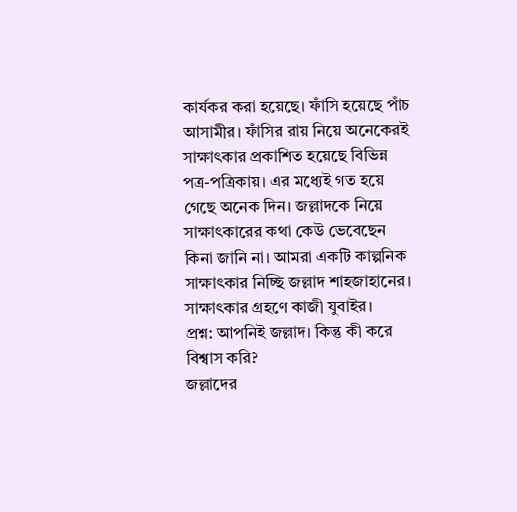কার্যকর করা হয়েছে। ফাঁসি হয়েছে পাঁচ আসামীর। ফাঁসির রায় নিয়ে অনেকেরই সাক্ষাৎকার প্রকাশিত হয়েছে বিভিন্ন পত্র-পত্রিকায়। এর মধ্যেই গত হয়ে গেছে অনেক দিন। জল্লাদকে নিয়ে সাক্ষাৎকারের কথা কেউ ভেবেছেন কিনা জানি না। আমরা একটি কাল্পনিক সাক্ষাৎকার নিচ্ছি জল্লাদ শাহজাহানের। সাক্ষাৎকার গ্রহণে কাজী যুবাইর।
প্রশ্ন: আপনিই জল্লাদ। কিন্তু কী করে বিশ্বাস করি?
জল্লাদের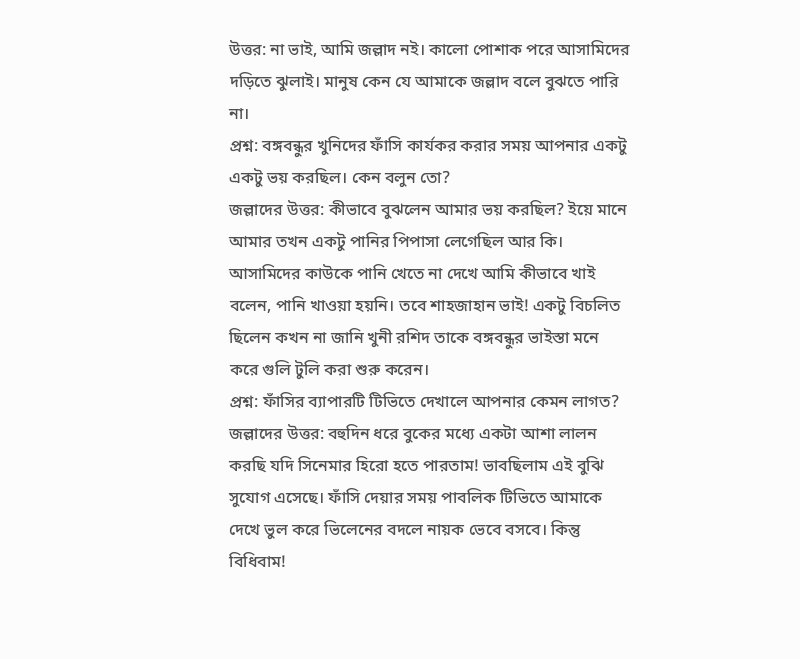উত্তর: না ভাই, আমি জল্লাদ নই। কালো পোশাক পরে আসামিদের দড়িতে ঝুলাই। মানুষ কেন যে আমাকে জল্লাদ বলে বুঝতে পারি না।
প্রশ্ন: বঙ্গবন্ধুর খুনিদের ফাঁসি কার্যকর করার সময় আপনার একটু একটু ভয় করছিল। কেন বলুন তো?
জল্লাদের উত্তর: কীভাবে বুঝলেন আমার ভয় করছিল? ইয়ে মানে আমার তখন একটু পানির পিপাসা লেগেছিল আর কি। আসামিদের কাউকে পানি খেতে না দেখে আমি কীভাবে খাই বলেন, পানি খাওয়া হয়নি। তবে শাহজাহান ভাই! একটু বিচলিত ছিলেন কখন না জানি খুনী রশিদ তাকে বঙ্গবন্ধুর ভাইস্তা মনে করে গুলি টুলি করা শুরু করেন।
প্রশ্ন: ফাঁসির ব্যাপারটি টিভিতে দেখালে আপনার কেমন লাগত?
জল্লাদের উত্তর: বহুদিন ধরে বুকের মধ্যে একটা আশা লালন করছি যদি সিনেমার হিরো হতে পারতাম! ভাবছিলাম এই বুঝি সুযোগ এসেছে। ফাঁসি দেয়ার সময় পাবলিক টিভিতে আমাকে দেখে ভুল করে ভিলেনের বদলে নায়ক ভেবে বসবে। কিন্তু বিধিবাম!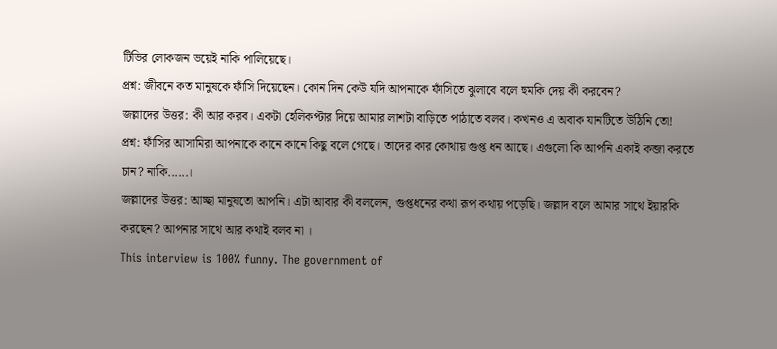টিভির লোকজন ভয়েই নাকি পালিয়েছে।
প্রশ্ন: জীবনে কত মানুষকে ফাঁসি দিয়েছেন। কোন দিন কেউ যদি আপনাকে ফাঁসিতে ঝুলাবে বলে হুমকি দেয় কী করবেন?
জল্লাদের উত্তর: কী আর করব। একটা হেলিকপ্টার দিয়ে আমার লাশটা বাড়িতে পাঠাতে বলব। কখনও এ অবাক যানটিতে উঠিনি তো!
প্রশ্ন: ফাঁসির আসামিরা আপনাকে কানে কানে কিছু বলে গেছে। তাদের কার কোথায় গুপ্ত ধন আছে। এগুলো কি আপনি একাই কব্জা করতে চান? নাকি......।
জল্লাদের উত্তর: আচ্ছা মানুষতো আপনি। এটা আবার কী বললেন, গুপ্তধনের কথা রূপ কথায় পড়েছি। জল্লাদ বলে আমার সাথে ইয়ারকি করছেন? আপনার সাথে আর কথাই বলব না ।
This interview is 100% funny. The government of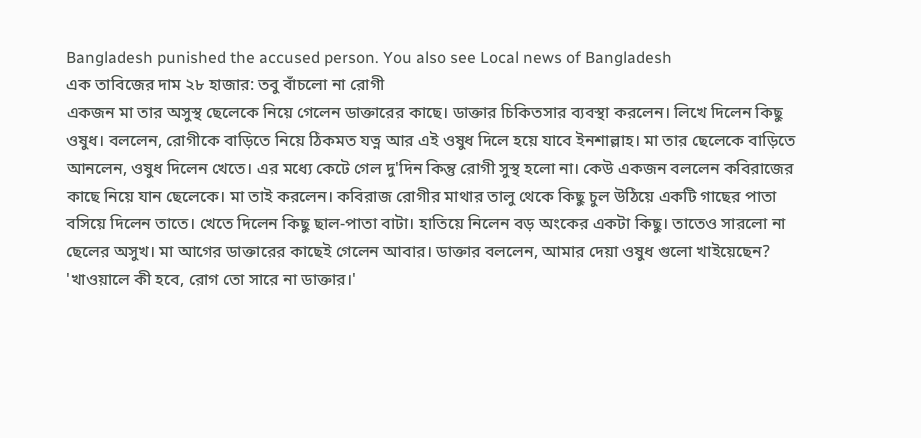Bangladesh punished the accused person. You also see Local news of Bangladesh
এক তাবিজের দাম ২৮ হাজার: তবু বাঁচলো না রোগী
একজন মা তার অসুস্থ ছেলেকে নিয়ে গেলেন ডাক্তারের কাছে। ডাক্তার চিকিতসার ব্যবস্থা করলেন। লিখে দিলেন কিছু ওষুধ। বললেন, রোগীকে বাড়িতে নিয়ে ঠিকমত যত্ন আর এই ওষুধ দিলে হয়ে যাবে ইনশাল্লাহ। মা তার ছেলেকে বাড়িতে আনলেন, ওষুধ দিলেন খেতে। এর মধ্যে কেটে গেল দু'দিন কিন্তু রোগী সুস্থ হলো না। কেউ একজন বললেন কবিরাজের কাছে নিয়ে যান ছেলেকে। মা তাই করলেন। কবিরাজ রোগীর মাথার তালু থেকে কিছু চুল উঠিয়ে একটি গাছের পাতা বসিয়ে দিলেন তাতে। খেতে দিলেন কিছু ছাল-পাতা বাটা। হাতিয়ে নিলেন বড় অংকের একটা কিছু। তাতেও সারলো না ছেলের অসুখ। মা আগের ডাক্তারের কাছেই গেলেন আবার। ডাক্তার বললেন, আমার দেয়া ওষুধ গুলো খাইয়েছেন? 'খাওয়ালে কী হবে, রোগ তো সারে না ডাক্তার।'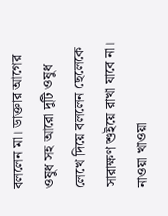বললেন মা। ডাক্তার আগের ওষুধ সহ আরো দুটি ওষুধ লেখে দিয়ে বললেন ছেলেকে সারাক্ষণ শুইয়ে রাখা যাবে না। নাওয়া খাওয়া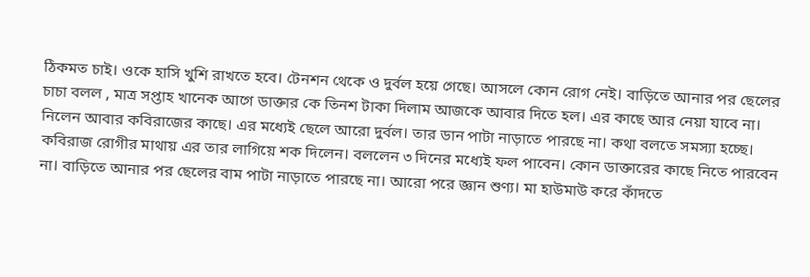ঠিকমত চাই। ওকে হাসি খুশি রাখতে হবে। টেনশন থেকে ও দুর্বল হয়ে গেছে। আসলে কোন রোগ নেই। বাড়িতে আনার পর ছেলের চাচা বলল , মাত্র সপ্তাহ খানেক আগে ডাক্তার কে তিনশ টাকা দিলাম আজকে আবার দিতে হল। এর কাছে আর নেয়া যাবে না। নিলেন আবার কবিরাজের কাছে। এর মধ্যেই ছেলে আরো দুর্বল। তার ডান পাটা নাড়াতে পারছে না। কথা বলতে সমস্যা হচ্ছে। কবিরাজ রোগীর মাথায় এর তার লাগিয়ে শক দিলেন। বললেন ৩ দিনের মধ্যেই ফল পাবেন। কোন ডাক্তারের কাছে নিতে পারবেন না। বাড়িতে আনার পর ছেলের বাম পাটা নাড়াতে পারছে না। আরো পরে জ্ঞান শুণ্য। মা হাউমাউ করে কাঁদতে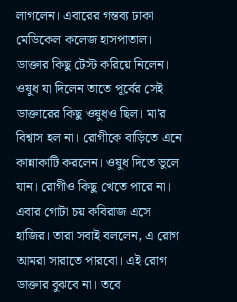লাগলেন। এবারের গন্তব্য ঢাকা মেডিকেল কলেজ হাসপাতাল। ডাক্তার কিছু টেস্ট করিয়ে নিলেন। ওষুধ যা দিলেন তাতে পূর্বের সেই ডাক্তারের কিছু ওষুধও ছিল। মা'র বিশ্বাস হল না। রোগীকে বাড়িতে এনে কান্নাকাটি করলেন। ওষুধ দিতে ভুলে যান। রোগীও কিছু খেতে পারে না। এবার গোটা চয় কবিরাজ এসে হাজির। তারা সবাই বললেন, এ রোগ আমরা সারাতে পারবো। এই রোগ ডাক্তার বুঝবে না। তবে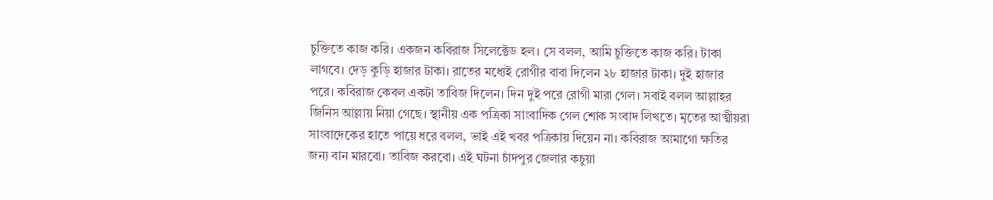চুক্তিতে কাজ করি। একজন কবিরাজ সিলেক্টেড হল। সে বলল, আমি চুক্তিতে কাজ করি। টাকা লাগবে। দেড় কুড়ি হাজার টাকা। রাতের মধ্যেই রোগীর বাবা দিলেন ২৮ হাজার টাকা। দুই হাজার পরে। কবিরাজ কেবল একটা তাবিজ দিলেন। দিন দুই পরে রোগী মারা গেল। সবাই বলল আল্লাহর জিনিস আল্লায় নিয়া গেছে। স্থানীয় এক পত্রিকা সাংবাদিক গেল শোক সংবাদ লিখতে। মৃতের আত্মীয়রা সাংবাদেকের হাতে পায়ে ধরে বলল, ভাই এই খবর পত্রিকায় দিয়েন না। কবিরাজ আমাগো ক্ষতির জন্য বান মারবো। তাবিজ করবো। এই ঘটনা চাঁদপুর জেলার কচুয়া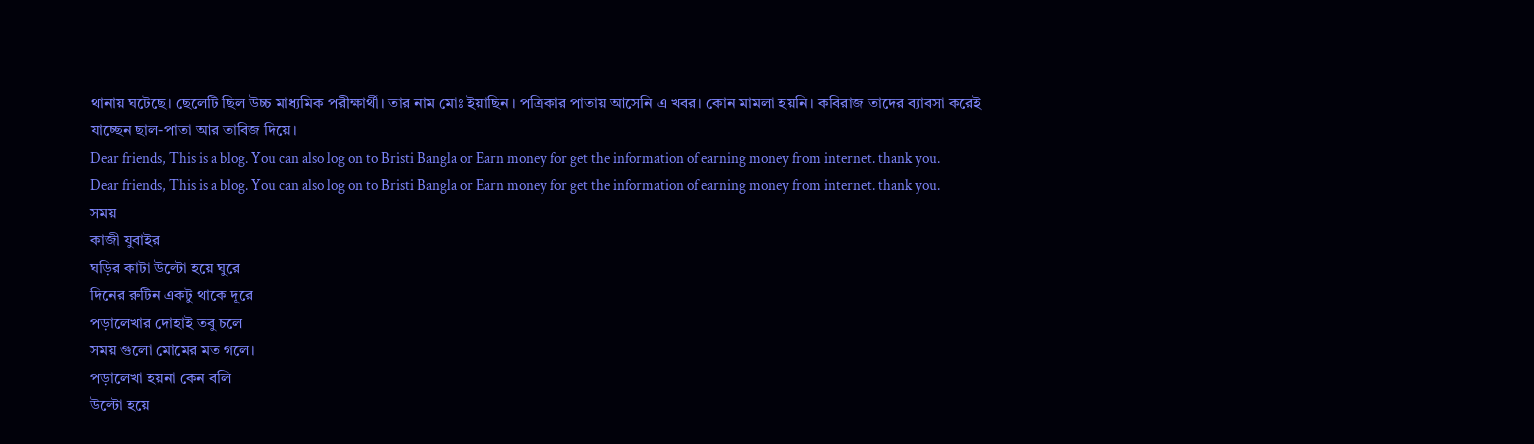থানায় ঘটেছে। ছেলেটি ছিল উচ্চ মাধ্যমিক পরীক্ষার্থী। তার নাম মোঃ ইয়াছিন । পত্রিকার পাতায় আসেনি এ খবর। কোন মামলা হয়নি। কবিরাজ তাদের ব্যাবসা করেই যাচ্ছেন ছাল-পাতা আর তাবিজ দিয়ে।
Dear friends, This is a blog. You can also log on to Bristi Bangla or Earn money for get the information of earning money from internet. thank you.
Dear friends, This is a blog. You can also log on to Bristi Bangla or Earn money for get the information of earning money from internet. thank you.
সময়
কাজী যুবাইর
ঘড়ির কাটা উল্টো হয়ে ঘুরে
দিনের রুটিন একটু থাকে দূরে
পড়ালেখার দোহাই তবু চলে
সময় গুলো মোমের মত গলে।
পড়ালেখা হয়না কেন বলি
উল্টো হয়ে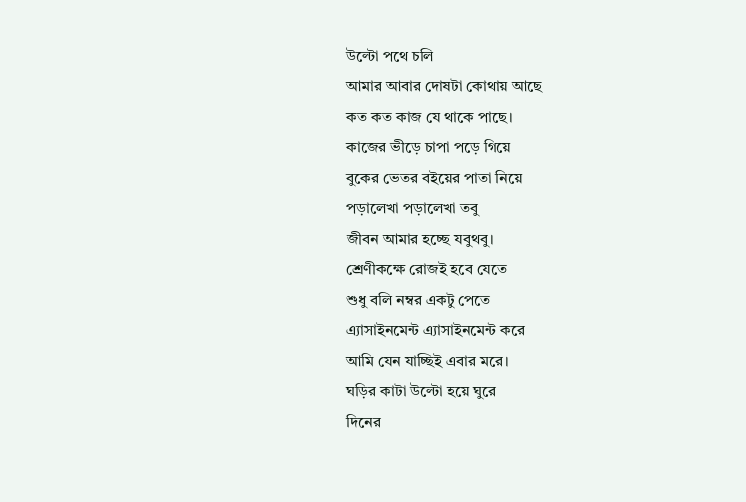উল্টো পথে চলি
আমার আবার দোষটা কোথায় আছে
কত কত কাজ যে থাকে পাছে।
কাজের ভীড়ে চাপা পড়ে গিয়ে
বুকের ভেতর বইয়ের পাতা নিয়ে
পড়ালেখা পড়ালেখা তবু
জীবন আমার হচ্ছে যবুথবু।
শ্রেণীকক্ষে রোজই হবে যেতে
শুধু বলি নম্বর একটু পেতে
এ্যাসাইনমেন্ট এ্যাসাইনমেন্ট করে
আমি যেন যাচ্ছিই এবার মরে।
ঘড়ির কাটা উল্টো হয়ে ঘুরে
দিনের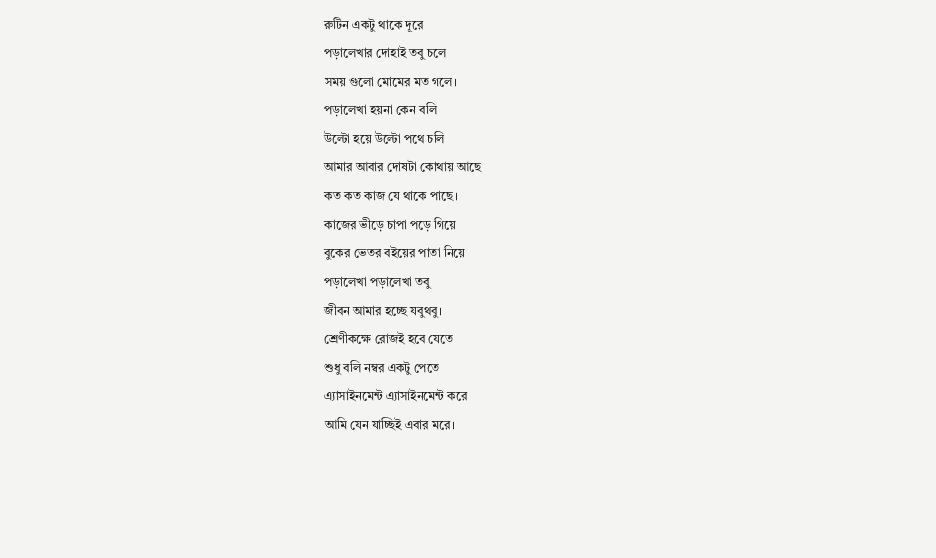রুটিন একটু থাকে দূরে
পড়ালেখার দোহাই তবু চলে
সময় গুলো মোমের মত গলে।
পড়ালেখা হয়না কেন বলি
উল্টো হয়ে উল্টো পথে চলি
আমার আবার দোষটা কোথায় আছে
কত কত কাজ যে থাকে পাছে।
কাজের ভীড়ে চাপা পড়ে গিয়ে
বুকের ভেতর বইয়ের পাতা নিয়ে
পড়ালেখা পড়ালেখা তবু
জীবন আমার হচ্ছে যবুথবু।
শ্রেণীকক্ষে রোজই হবে যেতে
শুধু বলি নম্বর একটু পেতে
এ্যাসাইনমেন্ট এ্যাসাইনমেন্ট করে
আমি যেন যাচ্ছিই এবার মরে।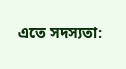এতে সদস্যতা: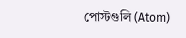পোস্টগুলি (Atom)